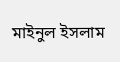মাইনুল ইসলাম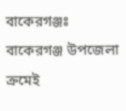বাকেরগঞ্জঃ বাকেরগঞ্জ উপজেলা ক্রমেই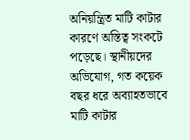অনিয়ন্ত্রিত মাটি কাটার কারণে অস্তিত্ব সংকটে পড়েছে। স্থানীয়দের অভিযোগ, গত কয়েক বছর ধরে অব্যাহতভাবে মাটি কাটার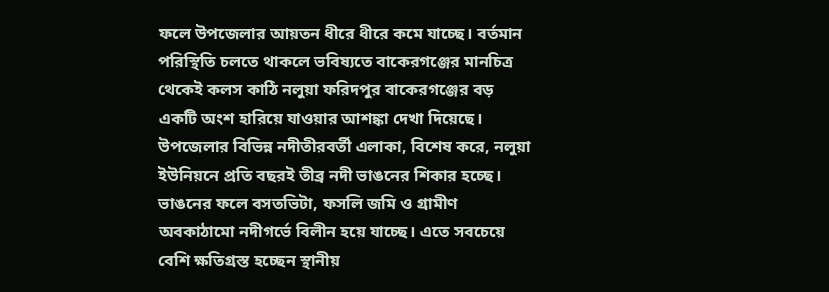ফলে উপজেলার আয়তন ধীরে ধীরে কমে যাচ্ছে। বর্তমান পরিস্থিতি চলতে থাকলে ভবিষ্যতে বাকেরগঞ্জের মানচিত্র থেকেই কলস কাঠি নলুয়া ফরিদপুর বাকেরগঞ্জের বড় একটি অংশ হারিয়ে যাওয়ার আশঙ্কা দেখা দিয়েছে।
উপজেলার বিভিন্ন নদীতীরবর্তী এলাকা, বিশেষ করে, নলুয়া ইউনিয়নে প্রতি বছরই তীব্র নদী ভাঙনের শিকার হচ্ছে। ভাঙনের ফলে বসতভিটা, ফসলি জমি ও গ্রামীণ অবকাঠামো নদীগর্ভে বিলীন হয়ে যাচ্ছে। এতে সবচেয়ে বেশি ক্ষতিগ্রস্ত হচ্ছেন স্থানীয়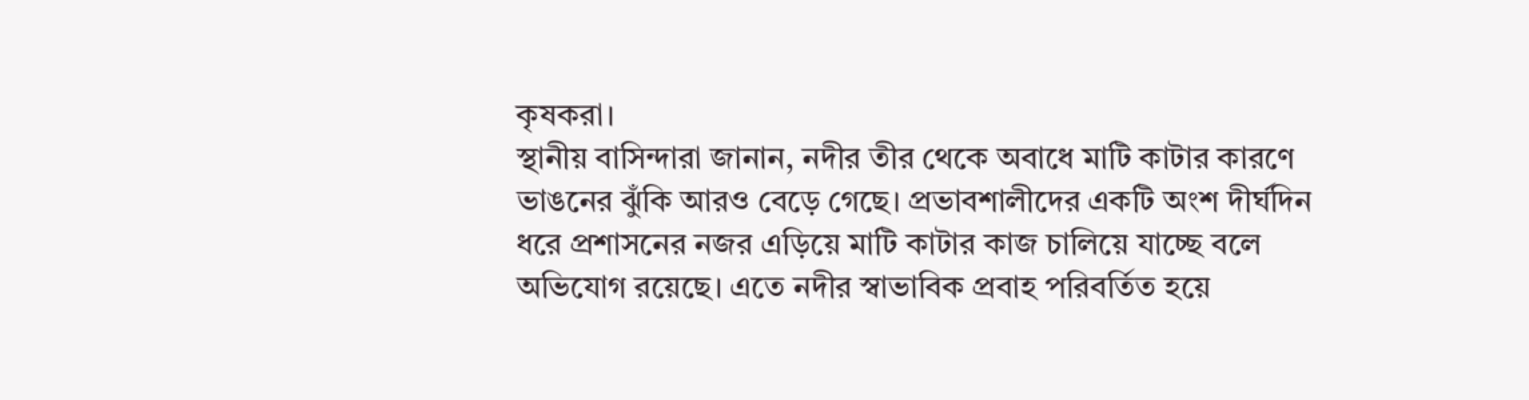কৃষকরা।
স্থানীয় বাসিন্দারা জানান, নদীর তীর থেকে অবাধে মাটি কাটার কারণে ভাঙনের ঝুঁকি আরও বেড়ে গেছে। প্রভাবশালীদের একটি অংশ দীর্ঘদিন ধরে প্রশাসনের নজর এড়িয়ে মাটি কাটার কাজ চালিয়ে যাচ্ছে বলে অভিযোগ রয়েছে। এতে নদীর স্বাভাবিক প্রবাহ পরিবর্তিত হয়ে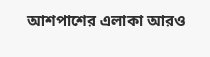আশপাশের এলাকা আরও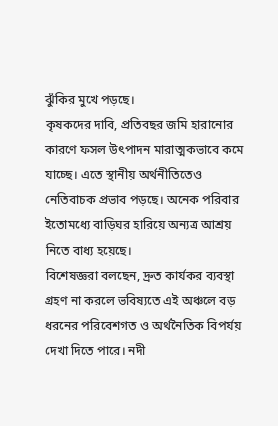ঝুঁকির মুখে পড়ছে।
কৃষকদের দাবি, প্রতিবছর জমি হারানোর কারণে ফসল উৎপাদন মারাত্মকভাবে কমে যাচ্ছে। এতে স্থানীয় অর্থনীতিতেও নেতিবাচক প্রভাব পড়ছে। অনেক পরিবার ইতোমধ্যে বাড়িঘর হারিয়ে অন্যত্র আশ্রয় নিতে বাধ্য হয়েছে।
বিশেষজ্ঞরা বলছেন, দ্রুত কার্যকর ব্যবস্থা গ্রহণ না করলে ভবিষ্যতে এই অঞ্চলে বড় ধরনের পরিবেশগত ও অর্থনৈতিক বিপর্যয় দেখা দিতে পারে। নদী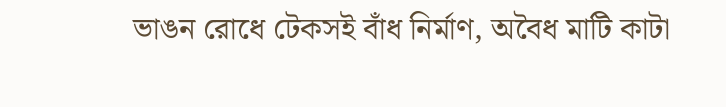ভাঙন রোধে টেকসই বাঁধ নির্মাণ, অবৈধ মাটি কাটা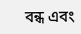বন্ধ এবং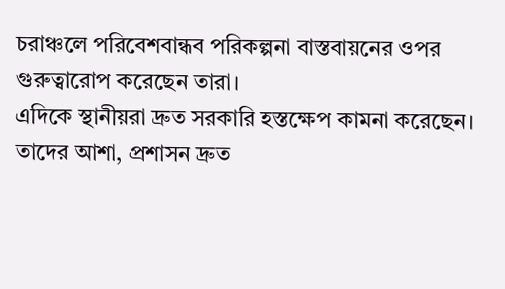চরাঞ্চলে পরিবেশবান্ধব পরিকল্পনা বাস্তবায়নের ওপর গুরুত্বারোপ করেছেন তারা।
এদিকে স্থানীয়রা দ্রুত সরকারি হস্তক্ষেপ কামনা করেছেন। তাদের আশা, প্রশাসন দ্রুত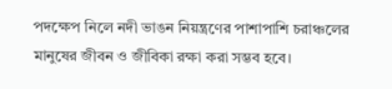পদক্ষেপ নিলে নদী ভাঙন নিয়ন্ত্রণের পাশাপাশি চরাঞ্চলের মানুষের জীবন ও জীবিকা রক্ষা করা সম্ভব হবে।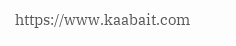https://www.kaabait.com